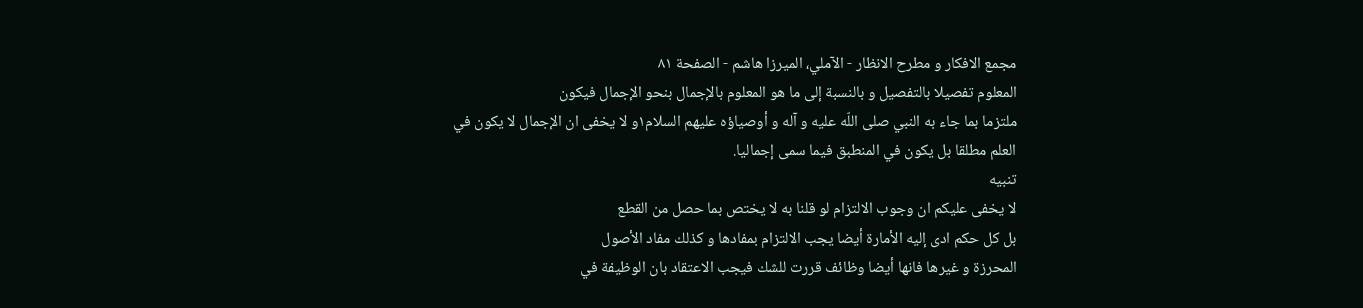مجمع الافكار و مطرح الانظار - الآملي، الميرزا هاشم - الصفحة ٨١
المعلوم تفصيلا بالتفصيل و بالنسبة إلى ما هو المعلوم بالإجمال بنحو الإجمال فيكون
ملتزما بما جاء به النبي صلى اللّه عليه و آله و أوصياؤه عليهم السلام١و لا يخفى ان الإجمال لا يكون في
العلم مطلقا بل يكون في المنطبق فيما سمى إجماليا.
تنبيه
لا يخفى عليكم ان وجوب الالتزام لو قلنا به لا يختص بما حصل من القطع
بل كل حكم ادى إليه الأمارة أيضا يجب الالتزام بمفادها و كذلك مفاد الأصول
المحرزة و غيرها فانها أيضا وظائف قررت للشك فيجب الاعتقاد بان الوظيفة في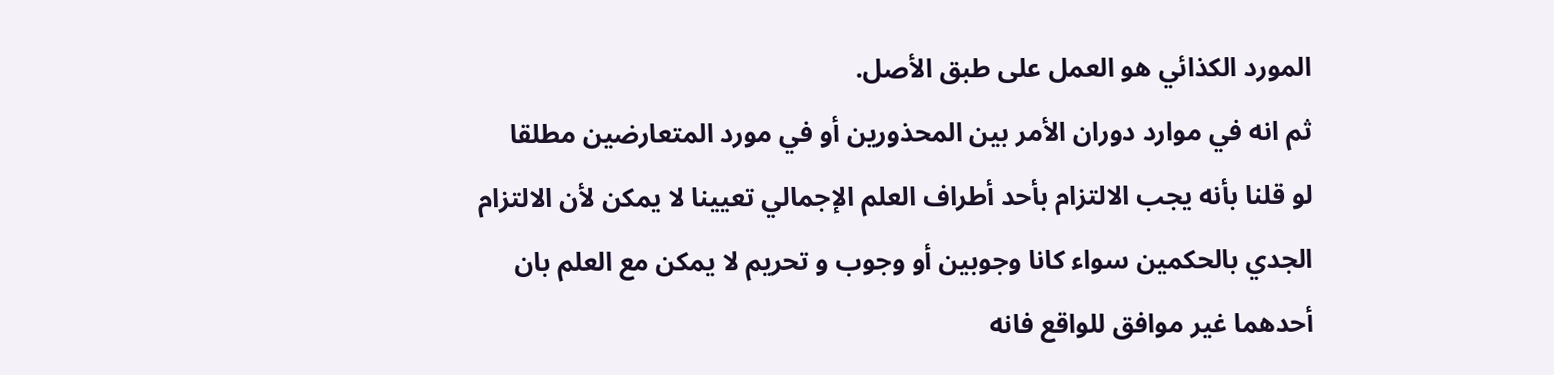المورد الكذائي هو العمل على طبق الأصل.
ثم انه في موارد دوران الأمر بين المحذورين أو في مورد المتعارضين مطلقا
لو قلنا بأنه يجب الالتزام بأحد أطراف العلم الإجمالي تعيينا لا يمكن لأن الالتزام
الجدي بالحكمين سواء كانا وجوبين أو وجوب و تحريم لا يمكن مع العلم بان
أحدهما غير موافق للواقع فانه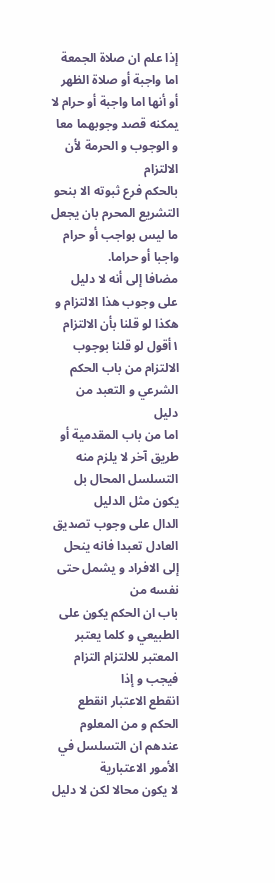إذا علم ان صلاة الجمعة اما واجبة أو صلاة الظهر
أو أنها اما واجبة أو حرام لا يمكنه قصد وجوبهما معا و الوجوب و الحرمة لأن الالتزام
بالحكم فرع ثبوته الا بنحو التشريع المحرم بان يجعل ما ليس بواجب أو حرام
واجبا أو حراما.
مضافا إلى أنه لا دليل على وجوب هذا الالتزام و هكذا لو قلنا بأن الالتزام
١أقول لو قلنا بوجوب الالتزام من باب الحكم الشرعي و التعبد من دليل
اما من باب المقدمية أو طريق آخر لا يلزم منه التسلسل المحال بل يكون مثل الدليل
الدال على وجوب تصديق العادل تعبدا فانه ينحل إلى الافراد و يشمل حتى نفسه من
باب ان الحكم يكون على الطبيعي و كلما يعتبر المعتبر للالتزام التزام فيجب و إذا
انقطع الاعتبار انقطع الحكم و من المعلوم عندهم ان التسلسل في الأمور الاعتبارية
لا يكون محالا لكن لا دليل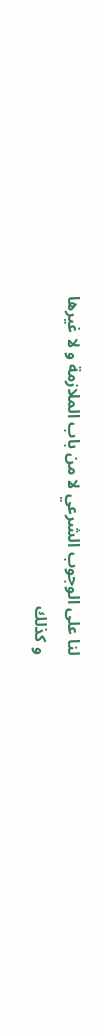لنا على الوجوب الشرعي لا من باب الملازمة و لا غيرها
و كذلك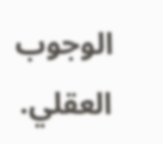الوجوب العقلي.